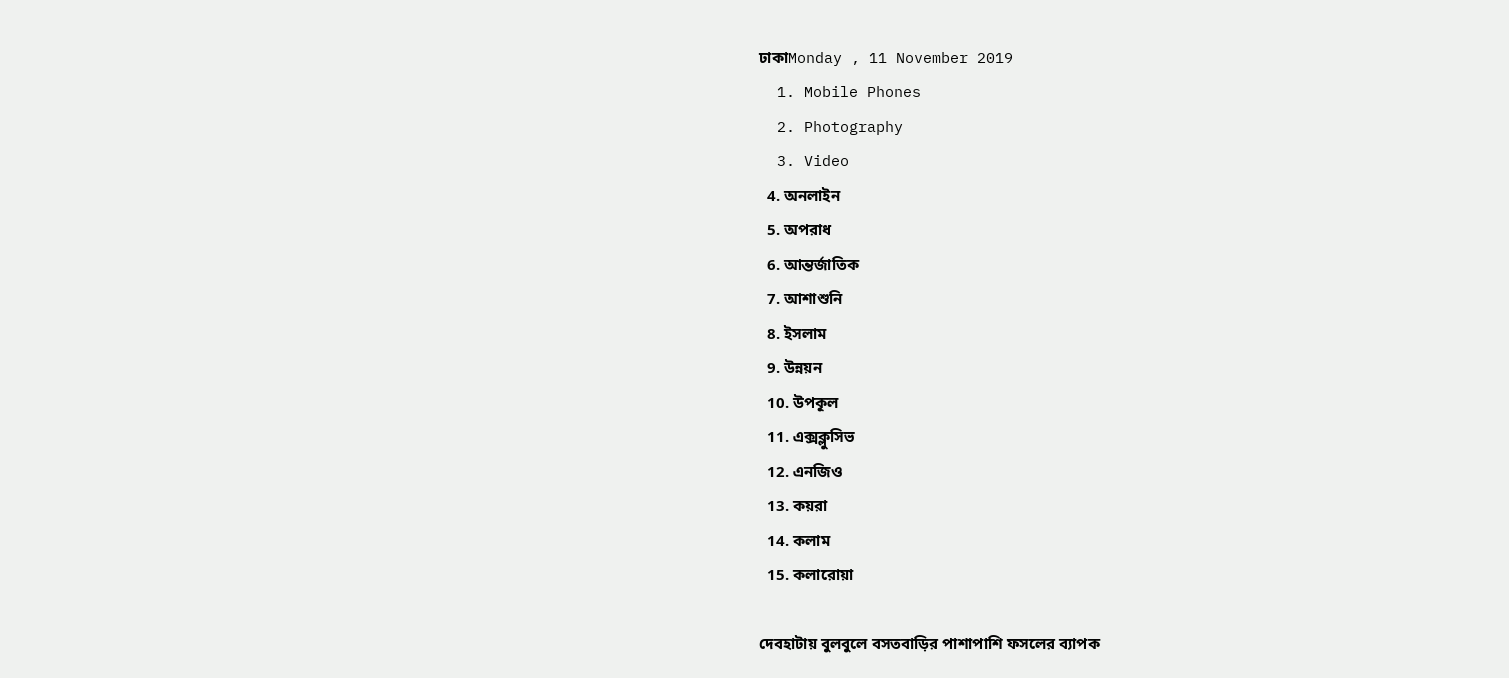ঢাকাMonday , 11 November 2019
  1. Mobile Phones
  2. Photography
  3. Video
  4. অনলাইন
  5. অপরাধ
  6. আন্তর্জাতিক
  7. আশাশুনি
  8. ইসলাম
  9. উন্নয়ন
  10. উপকূল
  11. এক্সক্লুসিভ
  12. এনজিও
  13. কয়রা
  14. কলাম
  15. কলারোয়া

দেবহাটায় বুলবুলে বসতবাড়ির পাশাপাশি ফসলের ব্যাপক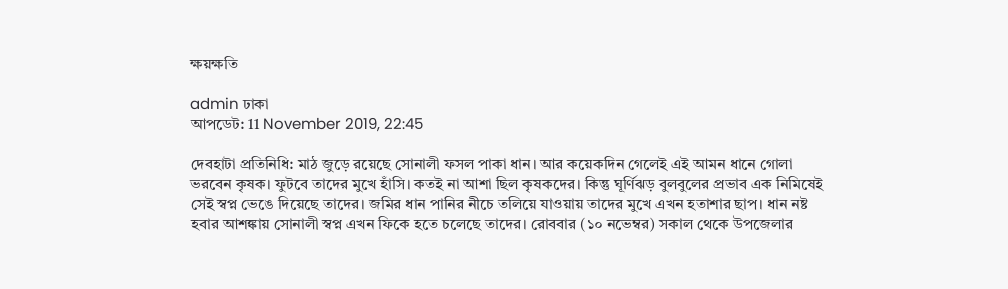ক্ষয়ক্ষতি

admin ঢাকা
আপডেট: 11 November 2019, 22:45

দেবহাটা প্রতিনিধি: মাঠ জুড়ে রয়েছে সোনালী ফসল পাকা ধান। আর কয়েকদিন গেলেই এই আমন ধানে গোলা ভরবেন কৃষক। ফুটবে তাদের মুখে হাঁসি। কতই না আশা ছিল কৃষকদের। কিন্তু ঘূর্ণিঝড় বুলবুলের প্রভাব এক নিমিষেই সেই স্বপ্ন ভেঙে দিয়েছে তাদের। জমির ধান পানির নীচে তলিয়ে যাওয়ায় তাদের মুখে এখন হতাশার ছাপ। ধান নষ্ট হবার আশঙ্কায় সোনালী স্বপ্ন এখন ফিকে হতে চলেছে তাদের। রোববার (১০ নভেম্বর) সকাল থেকে উপজেলার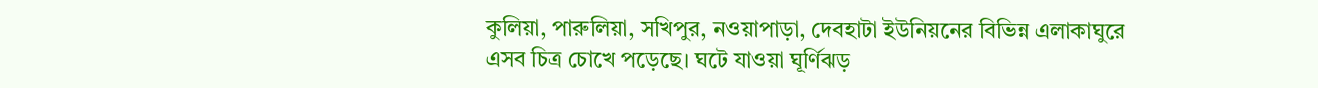কুলিয়া, পারুলিয়া, সখিপুর, নওয়াপাড়া, দেবহাটা ইউনিয়নের বিভিন্ন এলাকাঘুরে এসব চিত্র চোখে পড়েছে। ঘটে যাওয়া ঘূর্ণিঝড়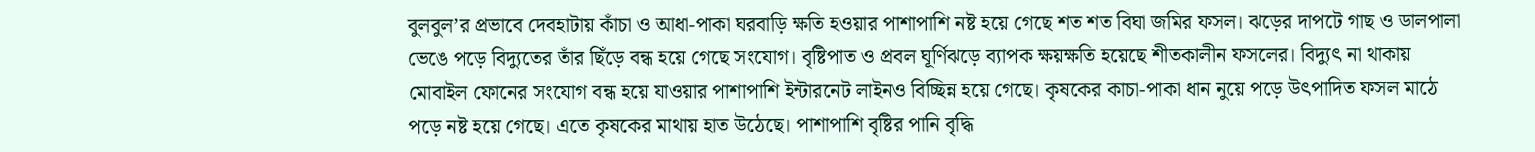বুলবুল’র প্রভাবে দেবহাটায় কাঁচা ও আধা-পাকা ঘরবাড়ি ক্ষতি হওয়ার পাশাপাশি নষ্ট হয়ে গেছে শত শত বিঘা জমির ফসল। ঝড়ের দাপটে গাছ ও ডালপালা ভেঙে পড়ে বিদ্যুতের তাঁর ছিঁড়ে বন্ধ হয়ে গেছে সংযোগ। বৃষ্টিপাত ও প্রবল ঘূর্ণিঝড়ে ব্যাপক ক্ষয়ক্ষতি হয়েছে শীতকালীন ফসলের। বিদ্যুৎ না থাকায় মোবাইল ফোনের সংযোগ বন্ধ হয়ে যাওয়ার পাশাপাশি ইন্টারনেট লাইনও বিচ্ছিন্ন হয়ে গেছে। কৃষকের কাচা-পাকা ধান নুয়ে পড়ে উৎপাদিত ফসল মাঠে পড়ে নষ্ট হয়ে গেছে। এতে কৃষকের মাথায় হাত উঠেছে। পাশাপাশি বৃষ্টির পানি বৃদ্ধি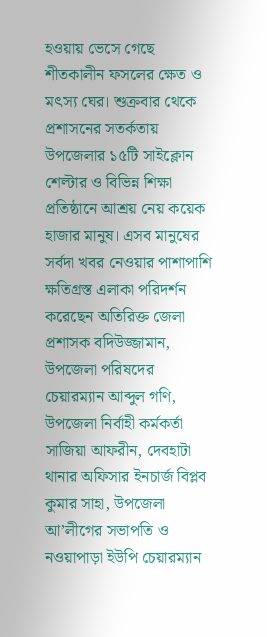হওয়ায় ভেসে গেছে শীতকালীন ফসলের ক্ষেত ও মৎস্য ঘের। শুক্রবার থেকে প্রশাসনের সতর্কতায় উপজেলার ১৫টি সাইক্লোন শেল্টার ও বিভিন্ন শিক্ষা প্রতিষ্ঠানে আশ্রয় নেয় কয়েক হাজার মানুষ। এসব মানুষের সর্বদা খবর নেওয়ার পাশাপাশি ক্ষতিগ্রস্ত এলাকা পরিদর্শন করেছেন অতিরিক্ত জেলা প্রশাসক বদিউজ্জামান, উপজেলা পরিষদের চেয়ারম্যান আব্দুল গণি, উপজেলা নির্বাহী কর্মকর্তা সাজিয়া আফরীন, দেবহাটা থানার অফিসার ইনচার্জ বিপ্লব কুমার সাহা, উপজেলা আ’লীগের সভাপতি ও নওয়াপাড়া ইউপি চেয়ারম্যান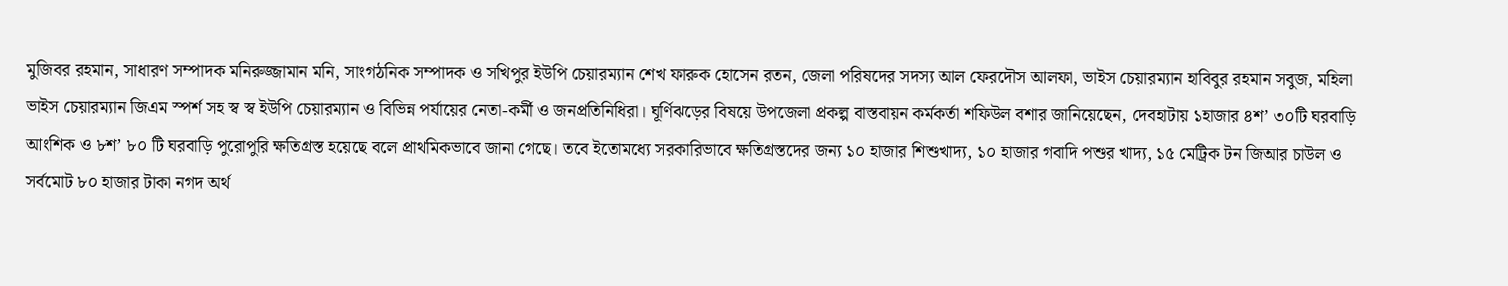মুজিবর রহমান, সাধারণ সম্পাদক মনিরুজ্জামান মনি, সাংগঠনিক সম্পাদক ও সখিপুর ইউপি চেয়ারম্যান শেখ ফারুক হোসেন রতন, জেলা পরিষদের সদস্য আল ফেরদৌস আলফা, ভাইস চেয়ারম্যান হাবিবুর রহমান সবুজ, মহিলা ভাইস চেয়ারম্যান জিএম স্পর্শ সহ স্ব স্ব ইউপি চেয়ারম্যান ও বিভিন্ন পর্যায়ের নেতা-কর্মী ও জনপ্রতিনিধিরা। ঘূর্ণিঝড়ের বিষয়ে উপজেলা প্রকল্প বাস্তবায়ন কর্মকর্তা শফিউল বশার জানিয়েছেন, দেবহাটায় ১হাজার ৪শ’ ৩০টি ঘরবাড়ি আংশিক ও ৮শ’ ৮০ টি ঘরবাড়ি পুরোপুরি ক্ষতিগ্রস্ত হয়েছে বলে প্রাথমিকভাবে জানা গেছে। তবে ইতোমধ্যে সরকারিভাবে ক্ষতিগ্রস্তদের জন্য ১০ হাজার শিশুখাদ্য, ১০ হাজার গবাদি পশুর খাদ্য, ১৫ মেট্রিক টন জিআর চাউল ও সর্বমোট ৮০ হাজার টাকা নগদ অর্থ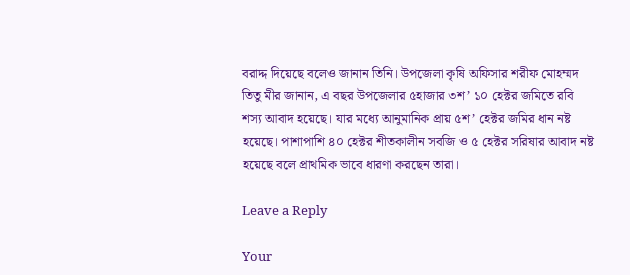বরাদ্দ দিয়েছে বলেও জানান তিনি। উপজেলা কৃষি অফিসার শরীফ মোহম্মদ তিতু মীর জানান, এ বছর উপজেলার ৫হাজার ৩শ’ ১০ হেক্টর জমিতে রবি শস্য আবাদ হয়েছে। যার মধ্যে আনুমানিক প্রায় ৫শ’ হেক্টর জমির ধান নষ্ট হয়েছে। পাশাপাশি ৪০ হেক্টর শীতকালীন সবজি ও ৫ হেক্টর সরিষার আবাদ নষ্ট হয়েছে বলে প্রাথমিক ভাবে ধারণা করছেন তারা।

Leave a Reply

Your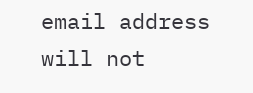email address will not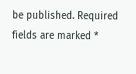be published. Required fields are marked *